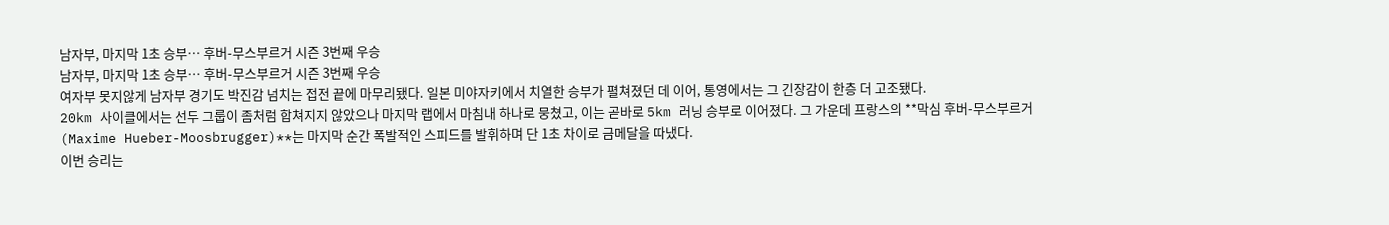남자부, 마지막 1초 승부… 후버-무스부르거 시즌 3번째 우승
남자부, 마지막 1초 승부… 후버-무스부르거 시즌 3번째 우승
여자부 못지않게 남자부 경기도 박진감 넘치는 접전 끝에 마무리됐다. 일본 미야자키에서 치열한 승부가 펼쳐졌던 데 이어, 통영에서는 그 긴장감이 한층 더 고조됐다.
20km 사이클에서는 선두 그룹이 좀처럼 합쳐지지 않았으나 마지막 랩에서 마침내 하나로 뭉쳤고, 이는 곧바로 5km 러닝 승부로 이어졌다. 그 가운데 프랑스의 **막심 후버-무스부르거(Maxime Hueber-Moosbrugger)**는 마지막 순간 폭발적인 스피드를 발휘하며 단 1초 차이로 금메달을 따냈다.
이번 승리는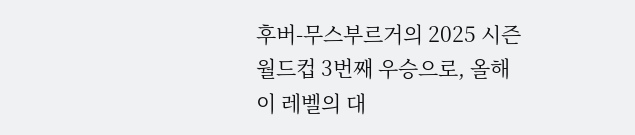후버-무스부르거의 2025 시즌 월드컵 3번째 우승으로, 올해 이 레벨의 대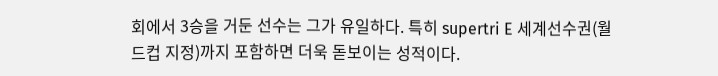회에서 3승을 거둔 선수는 그가 유일하다. 특히 supertri E 세계선수권(월드컵 지정)까지 포함하면 더욱 돋보이는 성적이다.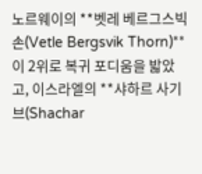노르웨이의 **벳레 베르그스빅 손(Vetle Bergsvik Thorn)**이 2위로 복귀 포디움을 밟았고, 이스라엘의 **샤하르 사기브(Shachar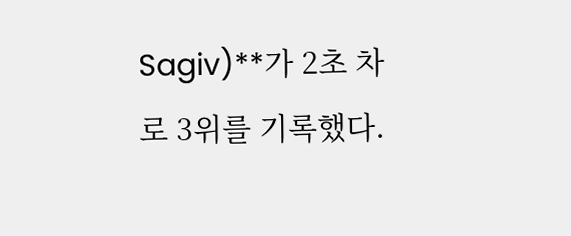Sagiv)**가 2초 차로 3위를 기록했다.